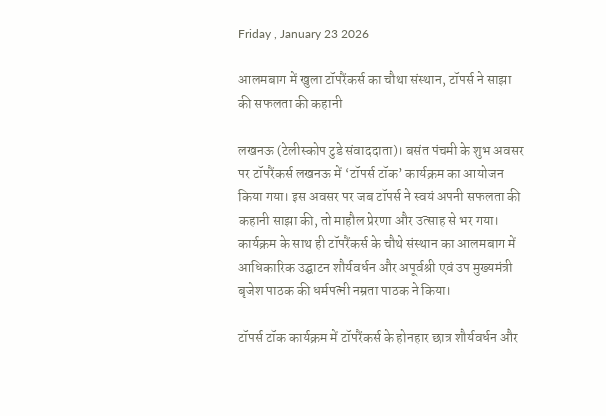Friday , January 23 2026

आलमबाग में खुला टॉपरैंकर्स का चौथा संस्थान, टॉपर्स ने साझा की सफलता की कहानी

लखनऊ (टेलीस्कोप टुडे संवाददाता)। बसंत पंचमी के शुभ अवसर पर टॉपरैंकर्स लखनऊ में ‘टॉपर्स टॉक’ कार्यक्रम का आयोजन किया गया। इस अवसर पर जब टॉपर्स ने स्वयं अपनी सफलता की कहानी साझा की, तो माहौल प्रेरणा और उत्साह से भर गया। कार्यक्रम के साथ ही टॉपरैंकर्स के चौथे संस्थान का आलमबाग में आधिकारिक उद्घाटन शौर्यवर्धन और अपूर्वश्री एवं उप मुख्यमंत्री बृजेश पाठक की धर्मपत्नी नम्रता पाठक ने किया।

टॉपर्स टॉक कार्यक्रम में टॉपरैंकर्स के होनहार छात्र शौर्यवर्धन और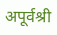अपूर्वश्री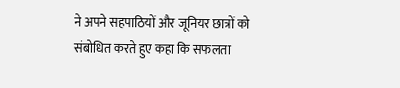ने अपने सहपाठियों और जूनियर छात्रों को संबोधित करते हुए कहा कि सफलता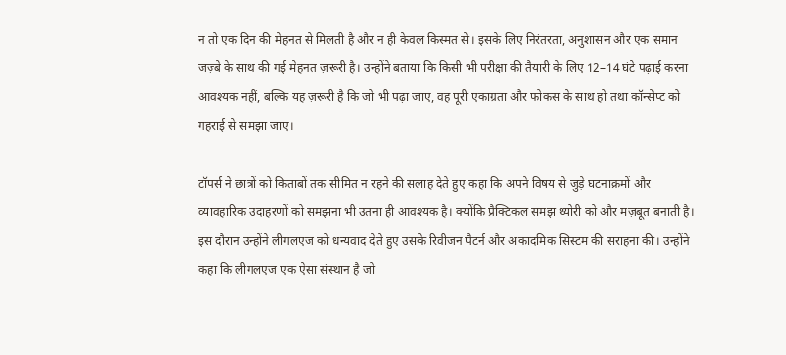न तो एक दिन की मेहनत से मिलती है और न ही केवल किस्मत से। इसके लिए निरंतरता, अनुशासन और एक समान जज़्बे के साथ की गई मेहनत ज़रूरी है। उन्होंने बताया कि किसी भी परीक्षा की तैयारी के लिए 12–14 घंटे पढ़ाई करना आवश्यक नहीं, बल्कि यह ज़रूरी है कि जो भी पढ़ा जाए, वह पूरी एकाग्रता और फोकस के साथ हो तथा कॉन्सेप्ट को गहराई से समझा जाए।

टॉपर्स ने छात्रों को किताबों तक सीमित न रहने की सलाह देते हुए कहा कि अपने विषय से जुड़े घटनाक्रमों और व्यावहारिक उदाहरणों को समझना भी उतना ही आवश्यक है। क्योंकि प्रैक्टिकल समझ थ्योरी को और मज़बूत बनाती है। इस दौरान उन्होंने लीगलएज को धन्यवाद देते हुए उसके रिवीजन पैटर्न और अकादमिक सिस्टम की सराहना की। उन्होंने कहा कि लीगलएज एक ऐसा संस्थान है जो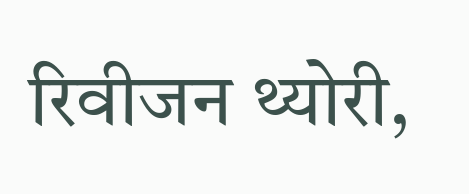रिवीजन थ्योरी,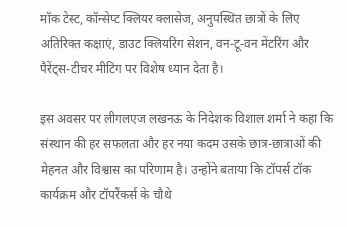मॉक टेस्ट, कॉन्सेप्ट क्लियर क्लासेज, अनुपस्थित छात्रों के लिए अतिरिक्त कक्षाएं, डाउट क्लियरिंग सेशन, वन-टू-वन मेंटरिंग और पैरेंट्स-टीचर मीटिंग पर विशेष ध्यान देता है।

इस अवसर पर लीगलएज लखनऊ के निदेशक विशाल शर्मा ने कहा कि संस्थान की हर सफलता और हर नया कदम उसके छात्र-छात्राओं की मेहनत और विश्वास का परिणाम है। उन्होंने बताया कि टॉपर्स टॉक कार्यक्रम और टॉपरैंकर्स के चौथे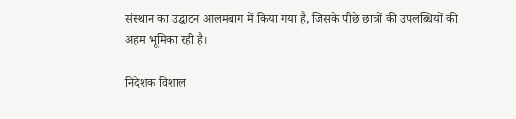संस्थान का उद्घाटन आलमबाग में किया गया है, जिसके पीछे छात्रों की उपलब्धियों की अहम भूमिका रही है।

निदेशक विशाल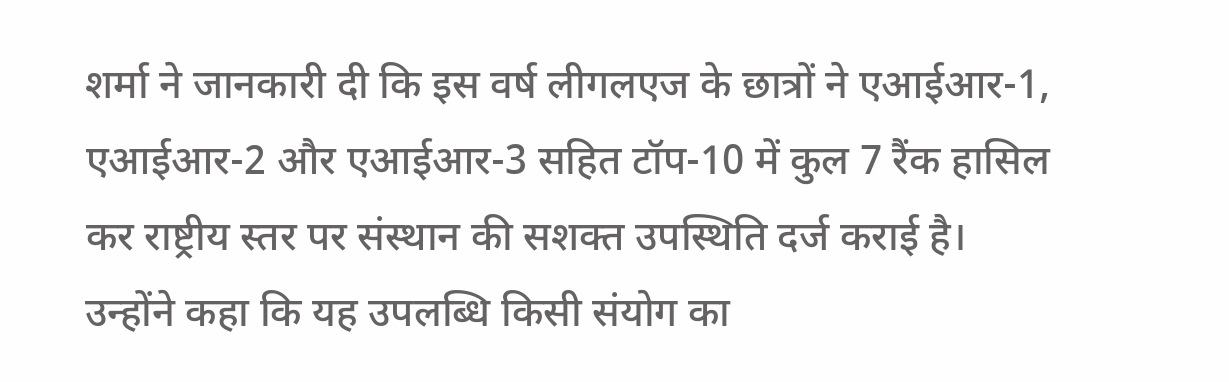शर्मा ने जानकारी दी कि इस वर्ष लीगलएज के छात्रों ने एआईआर-1, एआईआर-2 और एआईआर-3 सहित टॉप-10 में कुल 7 रैंक हासिल कर राष्ट्रीय स्तर पर संस्थान की सशक्त उपस्थिति दर्ज कराई है। उन्होंने कहा कि यह उपलब्धि किसी संयोग का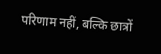परिणाम नहीं, बल्कि छात्रों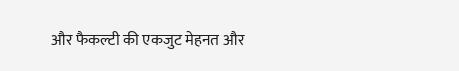और फैकल्टी की एकजुट मेहनत और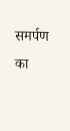समर्पण का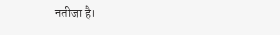नतीजा है।